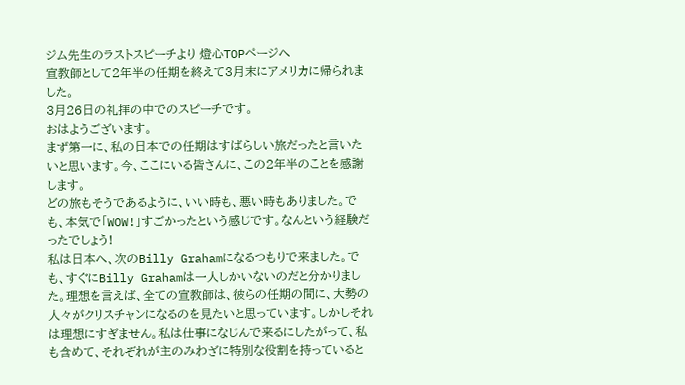ジム先生のラストスピーチより 燈心TOPページへ
宣教師として2年半の任期を終えて3月末にアメリカに帰られました。
3月26日の礼拝の中でのスピーチです。
おはようございます。
まず第一に、私の日本での任期はすばらしい旅だったと言いたいと思います。今、ここにいる皆さんに、この2年半のことを感謝します。
どの旅もそうであるように、いい時も、悪い時もありました。でも、本気で「WOW!」すごかったという感じです。なんという経験だったでしょう!
私は日本へ、次のBilly Grahamになるつもりで来ました。でも、すぐにBilly Grahamは一人しかいないのだと分かりました。理想を言えば、全ての宣教師は、彼らの任期の間に、大勢の人々がクリスチャンになるのを見たいと思っています。しかしそれは理想にすぎません。私は仕事になじんで来るにしたがって、私も含めて、それぞれが主のみわざに特別な役割を持っていると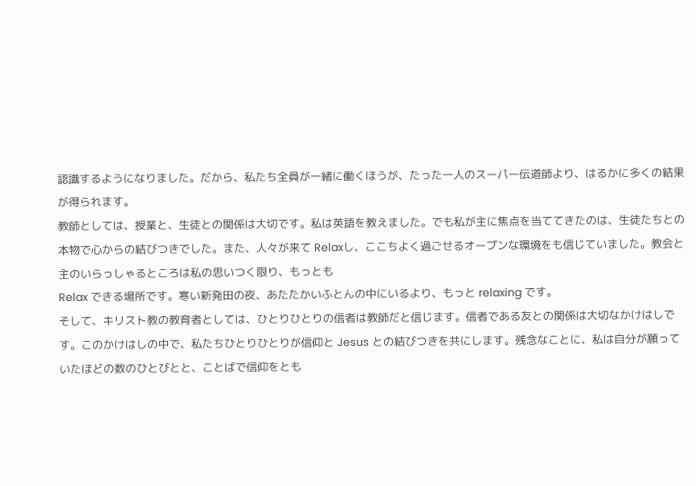認識するようになりました。だから、私たち全員が一緒に働くほうが、たった一人のスーパー伝道師より、はるかに多くの結果が得られます。
教師としては、授業と、生徒との関係は大切です。私は英語を教えました。でも私が主に焦点を当ててきたのは、生徒たちとの本物で心からの結びつきでした。また、人々が来て Relaxし、ここちよく過ごせるオープンな環境をも信じていました。教会と主のいらっしゃるところは私の思いつく限り、もっとも
Relax できる場所です。寒い新発田の夜、あたたかいふとんの中にいるより、もっと relaxing です。
そして、キリスト教の教育者としては、ひとりひとりの信者は教師だと信じます。信者である友との関係は大切なかけはしです。このかけはしの中で、私たちひとりひとりが信仰と Jesus との結びつきを共にします。残念なことに、私は自分が願っていたほどの数のひとびとと、ことばで信仰をとも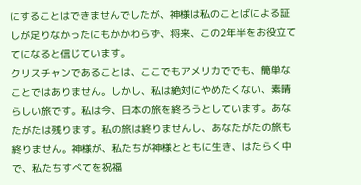にすることはできませんでしたが、神様は私のことばによる証しが足りなかったにもかかわらず、将来、この2年半をお役立ててになると信じています。
クリスチャンであることは、ここでもアメリカででも、簡単なことではありません。しかし、私は絶対にやめたくない、素晴らしい旅です。私は今、日本の旅を終ろうとしています。あなたがたは残ります。私の旅は終りませんし、あなたがたの旅も終りません。神様が、私たちが神様とともに生き、はたらく中で、私たちすべてを祝福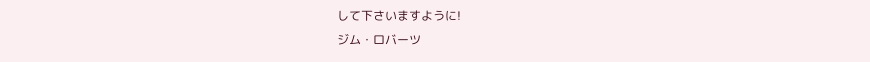して下さいますように!
ジム・ロバーツ